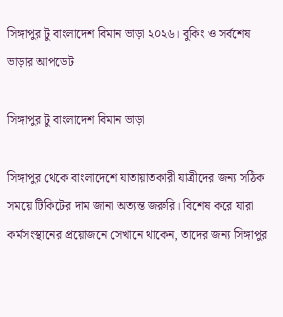সিঙ্গাপুর টু বাংলাদেশ বিমান ভাড়া ২০২৬। বুকিং ও সর্বশেষ ভাড়ার আপডেট

সিঙ্গাপুর টু বাংলাদেশ বিমান ভাড়া

সিঙ্গাপুর থেকে বাংলাদেশে যাতায়াতকারী যাত্রীদের জন্য সঠিক সময়ে টিকিটের দাম জানা অত্যন্ত জরুরি। বিশেষ করে যারা কর্মসংস্থানের প্রয়োজনে সেখানে থাকেন, তাদের জন্য সিঙ্গাপুর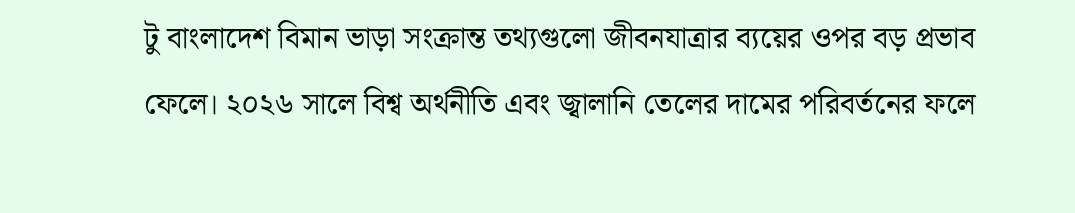টু বাংলাদেশ বিমান ভাড়া সংক্রান্ত তথ্যগুলো জীবনযাত্রার ব্যয়ের ওপর বড় প্রভাব ফেলে। ২০২৬ সালে বিশ্ব অর্থনীতি এবং জ্বালানি তেলের দামের পরিবর্তনের ফলে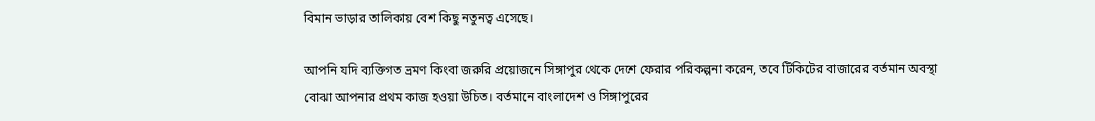বিমান ভাড়ার তালিকায় বেশ কিছু নতুনত্ব এসেছে।

আপনি যদি ব্যক্তিগত ভ্রমণ কিংবা জরুরি প্রয়োজনে সিঙ্গাপুর থেকে দেশে ফেরার পরিকল্পনা করেন, তবে টিকিটের বাজারের বর্তমান অবস্থা বোঝা আপনার প্রথম কাজ হওয়া উচিত। বর্তমানে বাংলাদেশ ও সিঙ্গাপুরের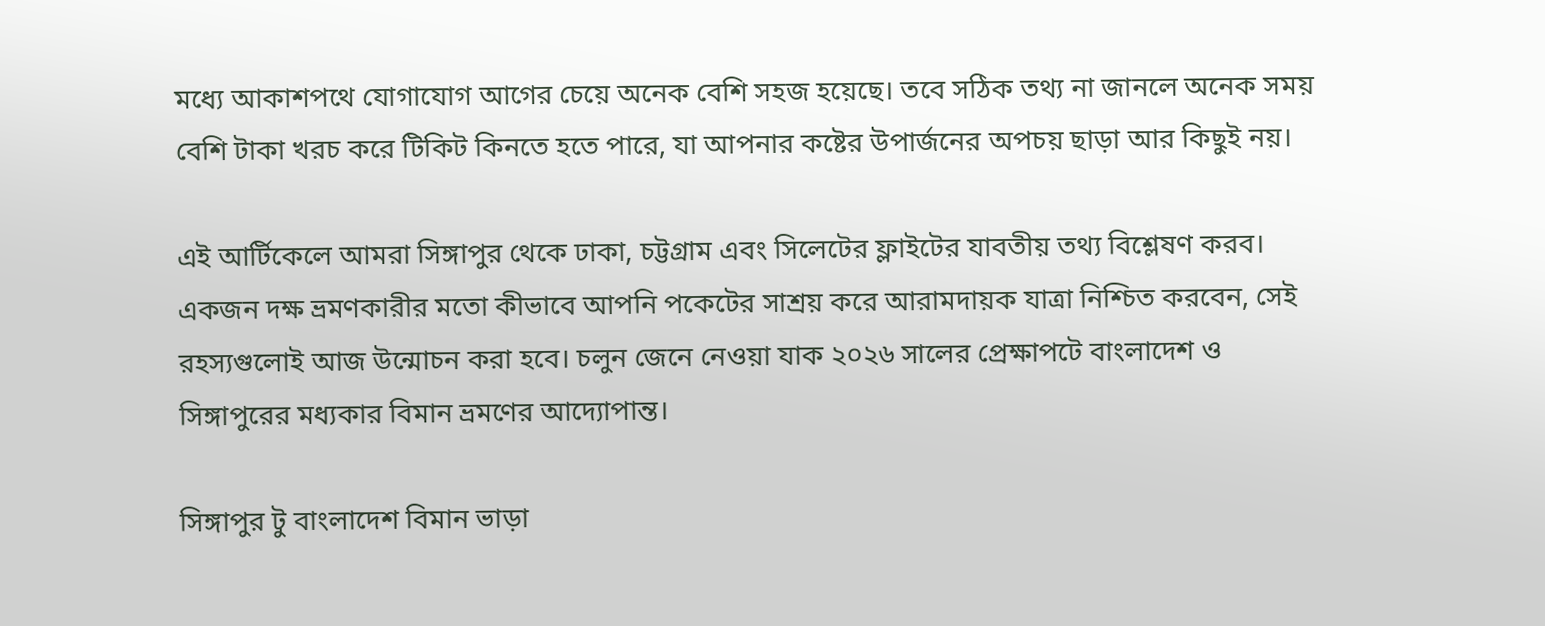মধ্যে আকাশপথে যোগাযোগ আগের চেয়ে অনেক বেশি সহজ হয়েছে। তবে সঠিক তথ্য না জানলে অনেক সময় বেশি টাকা খরচ করে টিকিট কিনতে হতে পারে, যা আপনার কষ্টের উপার্জনের অপচয় ছাড়া আর কিছুই নয়।

এই আর্টিকেলে আমরা সিঙ্গাপুর থেকে ঢাকা, চট্টগ্রাম এবং সিলেটের ফ্লাইটের যাবতীয় তথ্য বিশ্লেষণ করব। একজন দক্ষ ভ্রমণকারীর মতো কীভাবে আপনি পকেটের সাশ্রয় করে আরামদায়ক যাত্রা নিশ্চিত করবেন, সেই রহস্যগুলোই আজ উন্মোচন করা হবে। চলুন জেনে নেওয়া যাক ২০২৬ সালের প্রেক্ষাপটে বাংলাদেশ ও সিঙ্গাপুরের মধ্যকার বিমান ভ্রমণের আদ্যোপান্ত।

সিঙ্গাপুর টু বাংলাদেশ বিমান ভাড়া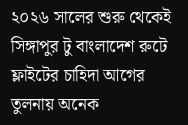২০২৬ সালের শুরু থেকেই সিঙ্গাপুর টু বাংলাদেশ রুটে ফ্লাইটের চাহিদা আগের তুলনায় অনেক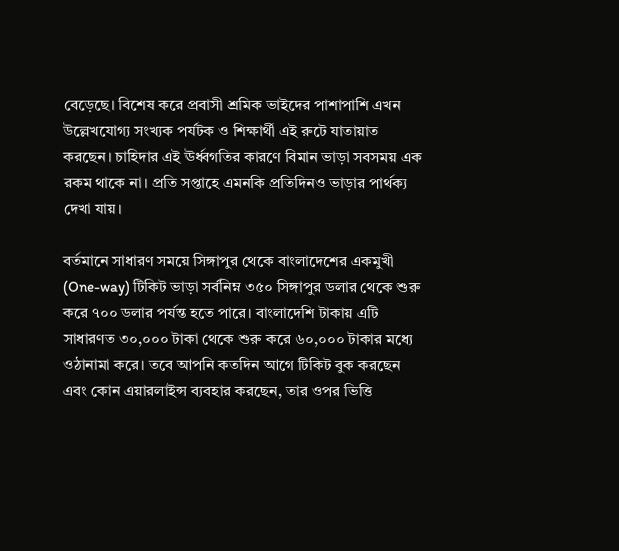বেড়েছে। বিশেষ করে প্রবাসী শ্রমিক ভাইদের পাশাপাশি এখন উল্লেখযোগ্য সংখ্যক পর্যটক ও শিক্ষার্থী এই রুটে যাতায়াত করছেন। চাহিদার এই ঊর্ধ্বগতির কারণে বিমান ভাড়া সবসময় এক রকম থাকে না। প্রতি সপ্তাহে এমনকি প্রতিদিনও ভাড়ার পার্থক্য দেখা যায়।

বর্তমানে সাধারণ সময়ে সিঙ্গাপুর থেকে বাংলাদেশের একমুখী (One-way) টিকিট ভাড়া সর্বনিম্ন ৩৫০ সিঙ্গাপুর ডলার থেকে শুরু করে ৭০০ ডলার পর্যন্ত হতে পারে। বাংলাদেশি টাকায় এটি সাধারণত ৩০,০০০ টাকা থেকে শুরু করে ৬০,০০০ টাকার মধ্যে ওঠানামা করে। তবে আপনি কতদিন আগে টিকিট বুক করছেন এবং কোন এয়ারলাইন্স ব্যবহার করছেন, তার ওপর ভিত্তি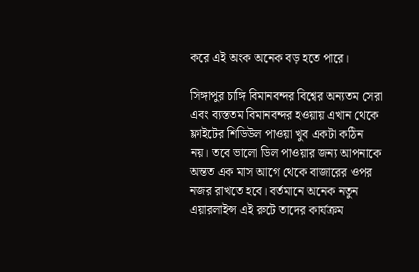করে এই অংক অনেক বড় হতে পারে।

সিঙ্গাপুর চাঙ্গি বিমানবন্দর বিশ্বের অন্যতম সেরা এবং ব্যস্ততম বিমানবন্দর হওয়ায় এখান থেকে ফ্লাইটের শিডিউল পাওয়া খুব একটা কঠিন নয়। তবে ভালো ডিল পাওয়ার জন্য আপনাকে অন্তত এক মাস আগে থেকে বাজারের ওপর নজর রাখতে হবে। বর্তমানে অনেক নতুন এয়ারলাইন্স এই রুটে তাদের কার্যক্রম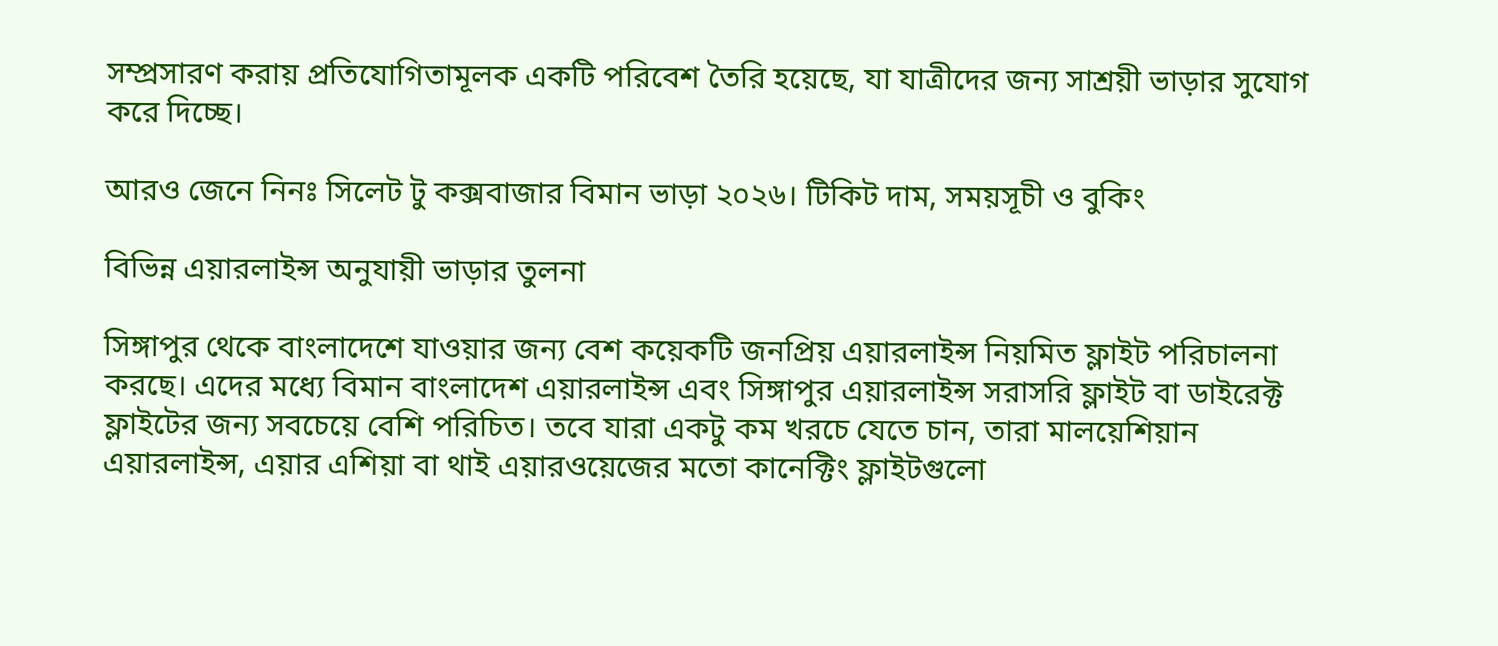সম্প্রসারণ করায় প্রতিযোগিতামূলক একটি পরিবেশ তৈরি হয়েছে, যা যাত্রীদের জন্য সাশ্রয়ী ভাড়ার সুযোগ করে দিচ্ছে।

আরও জেনে নিনঃ সিলেট টু কক্সবাজার বিমান ভাড়া ২০২৬। টিকিট দাম, সময়সূচী ও বুকিং

বিভিন্ন এয়ারলাইন্স অনুযায়ী ভাড়ার তুলনা

সিঙ্গাপুর থেকে বাংলাদেশে যাওয়ার জন্য বেশ কয়েকটি জনপ্রিয় এয়ারলাইন্স নিয়মিত ফ্লাইট পরিচালনা করছে। এদের মধ্যে বিমান বাংলাদেশ এয়ারলাইন্স এবং সিঙ্গাপুর এয়ারলাইন্স সরাসরি ফ্লাইট বা ডাইরেক্ট ফ্লাইটের জন্য সবচেয়ে বেশি পরিচিত। তবে যারা একটু কম খরচে যেতে চান, তারা মালয়েশিয়ান এয়ারলাইন্স, এয়ার এশিয়া বা থাই এয়ারওয়েজের মতো কানেক্টিং ফ্লাইটগুলো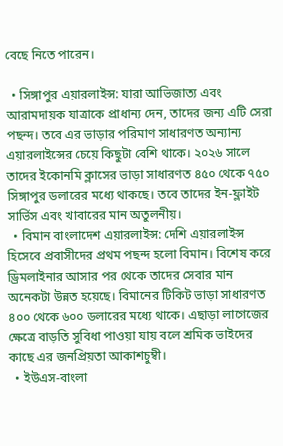বেছে নিতে পারেন।

  • সিঙ্গাপুর এয়ারলাইন্স: যারা আভিজাত্য এবং আরামদায়ক যাত্রাকে প্রাধান্য দেন, তাদের জন্য এটি সেরা পছন্দ। তবে এর ভাড়ার পরিমাণ সাধারণত অন্যান্য এয়ারলাইন্সের চেয়ে কিছুটা বেশি থাকে। ২০২৬ সালে তাদের ইকোনমি ক্লাসের ভাড়া সাধারণত ৪৫০ থেকে ৭৫০ সিঙ্গাপুর ডলারের মধ্যে থাকছে। তবে তাদের ইন-ফ্লাইট সার্ভিস এবং খাবারের মান অতুলনীয়।
  • বিমান বাংলাদেশ এয়ারলাইন্স: দেশি এয়ারলাইন্স হিসেবে প্রবাসীদের প্রথম পছন্দ হলো বিমান। বিশেষ করে ড্রিমলাইনার আসার পর থেকে তাদের সেবার মান অনেকটা উন্নত হয়েছে। বিমানের টিকিট ভাড়া সাধারণত ৪০০ থেকে ৬০০ ডলারের মধ্যে থাকে। এছাড়া লাগেজের ক্ষেত্রে বাড়তি সুবিধা পাওয়া যায় বলে শ্রমিক ভাইদের কাছে এর জনপ্রিয়তা আকাশচুম্বী।
  • ইউএস-বাংলা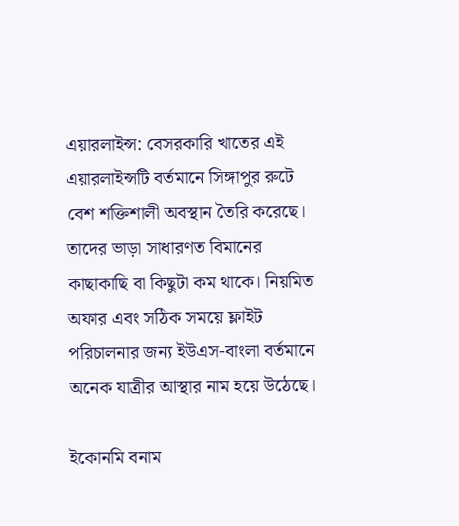এয়ারলাইন্স: বেসরকারি খাতের এই এয়ারলাইন্সটি বর্তমানে সিঙ্গাপুর রুটে বেশ শক্তিশালী অবস্থান তৈরি করেছে। তাদের ভাড়া সাধারণত বিমানের কাছাকাছি বা কিছুটা কম থাকে। নিয়মিত অফার এবং সঠিক সময়ে ফ্লাইট পরিচালনার জন্য ইউএস-বাংলা বর্তমানে অনেক যাত্রীর আস্থার নাম হয়ে উঠেছে।

ইকোনমি বনাম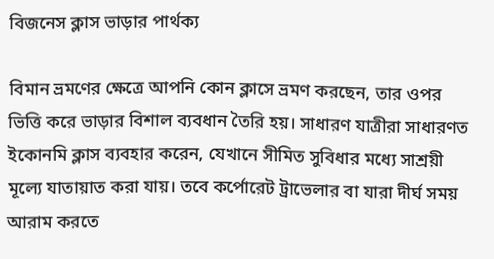বিজনেস ক্লাস ভাড়ার পার্থক্য

বিমান ভ্রমণের ক্ষেত্রে আপনি কোন ক্লাসে ভ্রমণ করছেন, তার ওপর ভিত্তি করে ভাড়ার বিশাল ব্যবধান তৈরি হয়। সাধারণ যাত্রীরা সাধারণত ইকোনমি ক্লাস ব্যবহার করেন, যেখানে সীমিত সুবিধার মধ্যে সাশ্রয়ী মূল্যে যাতায়াত করা যায়। তবে কর্পোরেট ট্রাভেলার বা যারা দীর্ঘ সময় আরাম করতে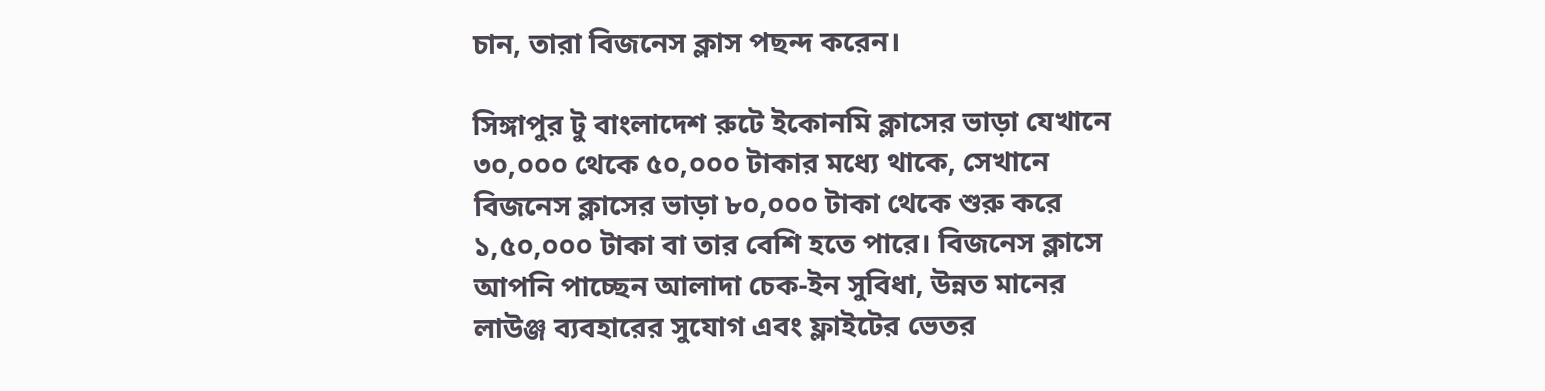চান, তারা বিজনেস ক্লাস পছন্দ করেন।

সিঙ্গাপুর টু বাংলাদেশ রুটে ইকোনমি ক্লাসের ভাড়া যেখানে ৩০,০০০ থেকে ৫০,০০০ টাকার মধ্যে থাকে, সেখানে বিজনেস ক্লাসের ভাড়া ৮০,০০০ টাকা থেকে শুরু করে ১,৫০,০০০ টাকা বা তার বেশি হতে পারে। বিজনেস ক্লাসে আপনি পাচ্ছেন আলাদা চেক-ইন সুবিধা, উন্নত মানের লাউঞ্জ ব্যবহারের সুযোগ এবং ফ্লাইটের ভেতর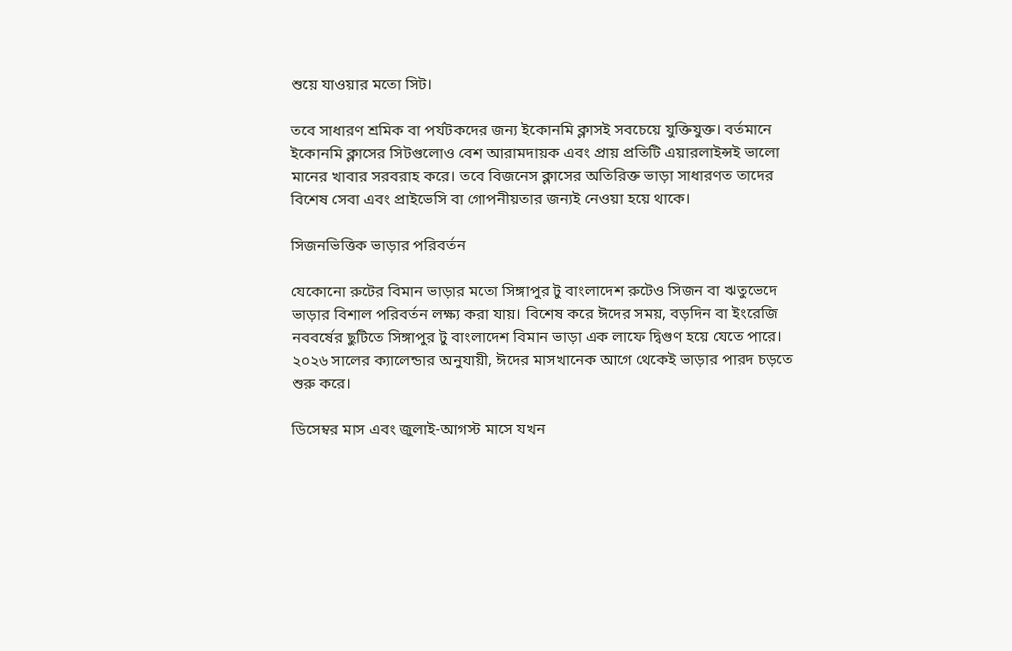শুয়ে যাওয়ার মতো সিট।

তবে সাধারণ শ্রমিক বা পর্যটকদের জন্য ইকোনমি ক্লাসই সবচেয়ে যুক্তিযুক্ত। বর্তমানে ইকোনমি ক্লাসের সিটগুলোও বেশ আরামদায়ক এবং প্রায় প্রতিটি এয়ারলাইন্সই ভালো মানের খাবার সরবরাহ করে। তবে বিজনেস ক্লাসের অতিরিক্ত ভাড়া সাধারণত তাদের বিশেষ সেবা এবং প্রাইভেসি বা গোপনীয়তার জন্যই নেওয়া হয়ে থাকে।

সিজনভিত্তিক ভাড়ার পরিবর্তন

যেকোনো রুটের বিমান ভাড়ার মতো সিঙ্গাপুর টু বাংলাদেশ রুটেও সিজন বা ঋতুভেদে ভাড়ার বিশাল পরিবর্তন লক্ষ্য করা যায়। বিশেষ করে ঈদের সময়, বড়দিন বা ইংরেজি নববর্ষের ছুটিতে সিঙ্গাপুর টু বাংলাদেশ বিমান ভাড়া এক লাফে দ্বিগুণ হয়ে যেতে পারে। ২০২৬ সালের ক্যালেন্ডার অনুযায়ী, ঈদের মাসখানেক আগে থেকেই ভাড়ার পারদ চড়তে শুরু করে।

ডিসেম্বর মাস এবং জুলাই-আগস্ট মাসে যখন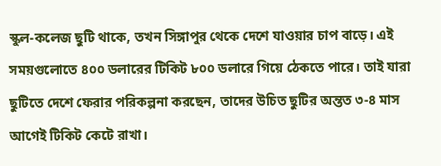স্কুল-কলেজ ছুটি থাকে, তখন সিঙ্গাপুর থেকে দেশে যাওয়ার চাপ বাড়ে। এই সময়গুলোতে ৪০০ ডলারের টিকিট ৮০০ ডলারে গিয়ে ঠেকতে পারে। তাই যারা ছুটিতে দেশে ফেরার পরিকল্পনা করছেন, তাদের উচিত ছুটির অন্তত ৩-৪ মাস আগেই টিকিট কেটে রাখা।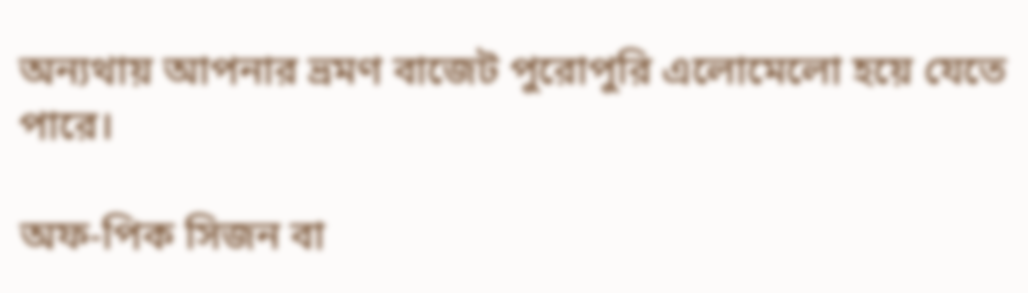অন্যথায় আপনার ভ্রমণ বাজেট পুরোপুরি এলোমেলো হয়ে যেতে পারে।

অফ-পিক সিজন বা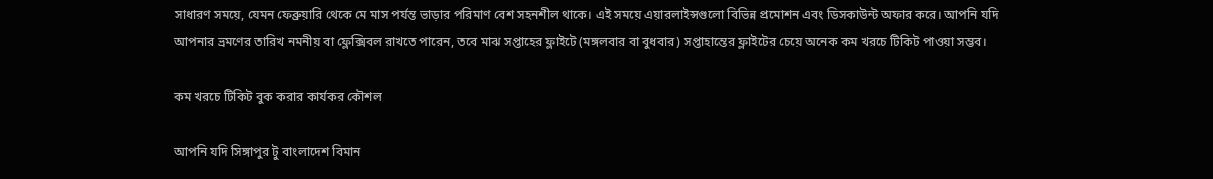সাধারণ সময়ে, যেমন ফেব্রুয়ারি থেকে মে মাস পর্যন্ত ভাড়ার পরিমাণ বেশ সহনশীল থাকে। এই সময়ে এয়ারলাইন্সগুলো বিভিন্ন প্রমোশন এবং ডিসকাউন্ট অফার করে। আপনি যদি আপনার ভ্রমণের তারিখ নমনীয় বা ফ্লেক্সিবল রাখতে পারেন, তবে মাঝ সপ্তাহের ফ্লাইটে (মঙ্গলবার বা বুধবার) সপ্তাহান্তের ফ্লাইটের চেয়ে অনেক কম খরচে টিকিট পাওয়া সম্ভব।

কম খরচে টিকিট বুক করার কার্যকর কৌশল

আপনি যদি সিঙ্গাপুর টু বাংলাদেশ বিমান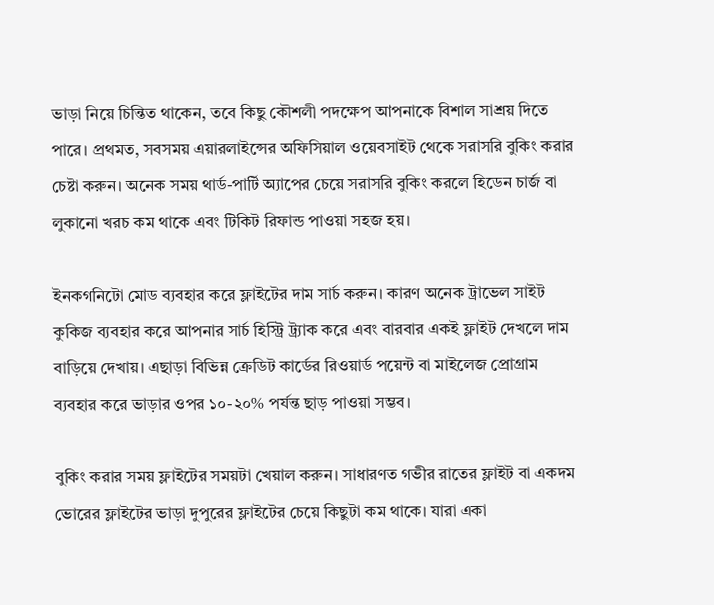ভাড়া নিয়ে চিন্তিত থাকেন, তবে কিছু কৌশলী পদক্ষেপ আপনাকে বিশাল সাশ্রয় দিতে পারে। প্রথমত, সবসময় এয়ারলাইন্সের অফিসিয়াল ওয়েবসাইট থেকে সরাসরি বুকিং করার চেষ্টা করুন। অনেক সময় থার্ড-পার্টি অ্যাপের চেয়ে সরাসরি বুকিং করলে হিডেন চার্জ বা লুকানো খরচ কম থাকে এবং টিকিট রিফান্ড পাওয়া সহজ হয়।

ইনকগনিটো মোড ব্যবহার করে ফ্লাইটের দাম সার্চ করুন। কারণ অনেক ট্রাভেল সাইট কুকিজ ব্যবহার করে আপনার সার্চ হিস্ট্রি ট্র্যাক করে এবং বারবার একই ফ্লাইট দেখলে দাম বাড়িয়ে দেখায়। এছাড়া বিভিন্ন ক্রেডিট কার্ডের রিওয়ার্ড পয়েন্ট বা মাইলেজ প্রোগ্রাম ব্যবহার করে ভাড়ার ওপর ১০-২০% পর্যন্ত ছাড় পাওয়া সম্ভব।

বুকিং করার সময় ফ্লাইটের সময়টা খেয়াল করুন। সাধারণত গভীর রাতের ফ্লাইট বা একদম ভোরের ফ্লাইটের ভাড়া দুপুরের ফ্লাইটের চেয়ে কিছুটা কম থাকে। যারা একা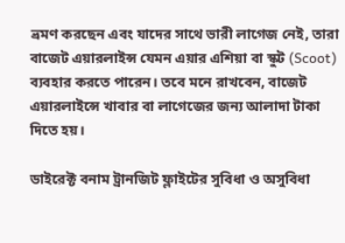ভ্রমণ করছেন এবং যাদের সাথে ভারী লাগেজ নেই, তারা বাজেট এয়ারলাইন্স যেমন এয়ার এশিয়া বা স্কুট (Scoot) ব্যবহার করতে পারেন। তবে মনে রাখবেন, বাজেট এয়ারলাইন্সে খাবার বা লাগেজের জন্য আলাদা টাকা দিতে হয়।

ডাইরেক্ট বনাম ট্রানজিট ফ্লাইটের সুবিধা ও অসুবিধা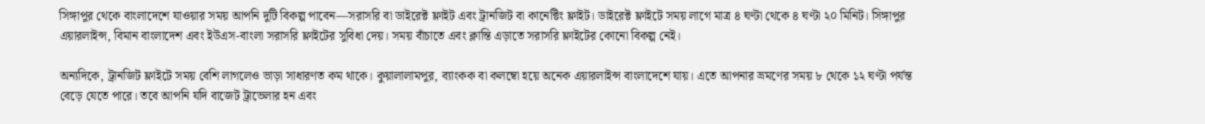সিঙ্গাপুর থেকে বাংলাদেশে যাওয়ার সময় আপনি দুটি বিকল্প পাবেন—সরাসরি বা ডাইরেক্ট ফ্লাইট এবং ট্রানজিট বা কানেক্টিং ফ্লাইট। ডাইরেক্ট ফ্লাইটে সময় লাগে মাত্র ৪ ঘণ্টা থেকে ৪ ঘণ্টা ২০ মিনিট। সিঙ্গাপুর এয়ারলাইন্স, বিমান বাংলাদেশ এবং ইউএস-বাংলা সরাসরি ফ্লাইটের সুবিধা দেয়। সময় বাঁচাতে এবং ক্লান্তি এড়াতে সরাসরি ফ্লাইটের কোনো বিকল্প নেই।

অন্যদিকে, ট্রানজিট ফ্লাইটে সময় বেশি লাগলেও ভাড়া সাধারণত কম থাকে। কুয়ালালামপুর, ব্যাংকক বা কলম্বো হয়ে অনেক এয়ারলাইন্স বাংলাদেশে যায়। এতে আপনার ভ্রমণের সময় ৮ থেকে ১২ ঘণ্টা পর্যন্ত বেড়ে যেতে পারে। তবে আপনি যদি বাজেট ট্রাভেলার হন এবং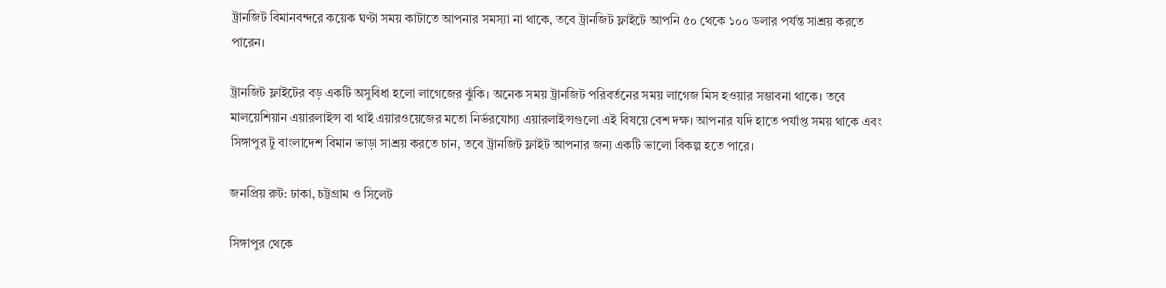ট্রানজিট বিমানবন্দরে কয়েক ঘণ্টা সময় কাটাতে আপনার সমস্যা না থাকে, তবে ট্রানজিট ফ্লাইটে আপনি ৫০ থেকে ১০০ ডলার পর্যন্ত সাশ্রয় করতে পারেন।

ট্রানজিট ফ্লাইটের বড় একটি অসুবিধা হলো লাগেজের ঝুঁকি। অনেক সময় ট্রানজিট পরিবর্তনের সময় লাগেজ মিস হওয়ার সম্ভাবনা থাকে। তবে মালয়েশিয়ান এয়ারলাইন্স বা থাই এয়ারওয়েজের মতো নির্ভরযোগ্য এয়ারলাইন্সগুলো এই বিষয়ে বেশ দক্ষ। আপনার যদি হাতে পর্যাপ্ত সময় থাকে এবং সিঙ্গাপুর টু বাংলাদেশ বিমান ভাড়া সাশ্রয় করতে চান, তবে ট্রানজিট ফ্লাইট আপনার জন্য একটি ভালো বিকল্প হতে পারে।

জনপ্রিয় রুট: ঢাকা, চট্টগ্রাম ও সিলেট

সিঙ্গাপুর থেকে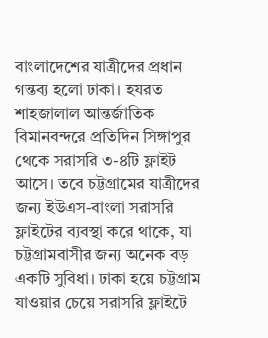বাংলাদেশের যাত্রীদের প্রধান গন্তব্য হলো ঢাকা। হযরত শাহজালাল আন্তর্জাতিক বিমানবন্দরে প্রতিদিন সিঙ্গাপুর থেকে সরাসরি ৩-৪টি ফ্লাইট আসে। তবে চট্টগ্রামের যাত্রীদের জন্য ইউএস-বাংলা সরাসরি ফ্লাইটের ব্যবস্থা করে থাকে, যা চট্টগ্রামবাসীর জন্য অনেক বড় একটি সুবিধা। ঢাকা হয়ে চট্টগ্রাম যাওয়ার চেয়ে সরাসরি ফ্লাইটে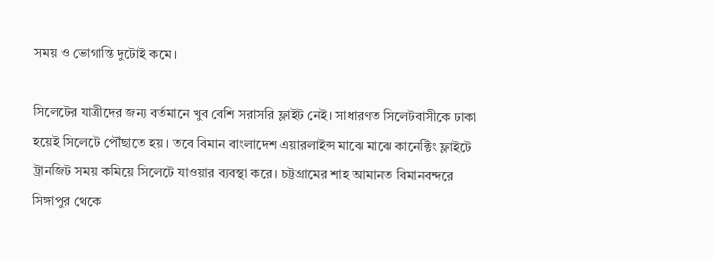সময় ও ভোগান্তি দুটোই কমে।

সিলেটের যাত্রীদের জন্য বর্তমানে খুব বেশি সরাসরি ফ্লাইট নেই। সাধারণত সিলেটবাসীকে ঢাকা হয়েই সিলেটে পৌঁছাতে হয়। তবে বিমান বাংলাদেশ এয়ারলাইন্স মাঝে মাঝে কানেক্টিং ফ্লাইটে ট্রানজিট সময় কমিয়ে সিলেটে যাওয়ার ব্যবস্থা করে। চট্টগ্রামের শাহ আমানত বিমানবন্দরে সিঙ্গাপুর থেকে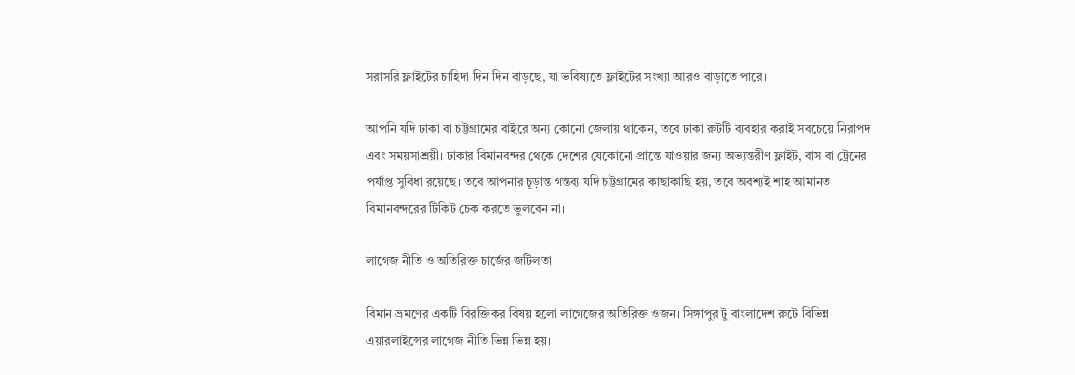সরাসরি ফ্লাইটের চাহিদা দিন দিন বাড়ছে, যা ভবিষ্যতে ফ্লাইটের সংখ্যা আরও বাড়াতে পারে।

আপনি যদি ঢাকা বা চট্টগ্রামের বাইরে অন্য কোনো জেলায় থাকেন, তবে ঢাকা রুটটি ব্যবহার করাই সবচেয়ে নিরাপদ এবং সময়সাশ্রয়ী। ঢাকার বিমানবন্দর থেকে দেশের যেকোনো প্রান্তে যাওয়ার জন্য অভ্যন্তরীণ ফ্লাইট, বাস বা ট্রেনের পর্যাপ্ত সুবিধা রয়েছে। তবে আপনার চূড়ান্ত গন্তব্য যদি চট্টগ্রামের কাছাকাছি হয়, তবে অবশ্যই শাহ আমানত বিমানবন্দরের টিকিট চেক করতে ভুলবেন না।

লাগেজ নীতি ও অতিরিক্ত চার্জের জটিলতা

বিমান ভ্রমণের একটি বিরক্তিকর বিষয় হলো লাগেজের অতিরিক্ত ওজন। সিঙ্গাপুর টু বাংলাদেশ রুটে বিভিন্ন এয়ারলাইন্সের লাগেজ নীতি ভিন্ন ভিন্ন হয়।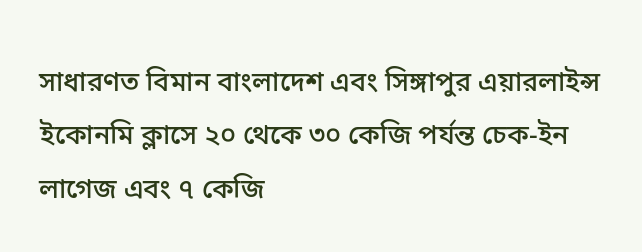সাধারণত বিমান বাংলাদেশ এবং সিঙ্গাপুর এয়ারলাইন্স ইকোনমি ক্লাসে ২০ থেকে ৩০ কেজি পর্যন্ত চেক-ইন লাগেজ এবং ৭ কেজি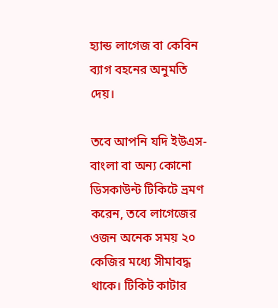হ্যান্ড লাগেজ বা কেবিন ব্যাগ বহনের অনুমতি দেয়।

তবে আপনি যদি ইউএস-বাংলা বা অন্য কোনো ডিসকাউন্ট টিকিটে ভ্রমণ করেন, তবে লাগেজের ওজন অনেক সময় ২০ কেজির মধ্যে সীমাবদ্ধ থাকে। টিকিট কাটার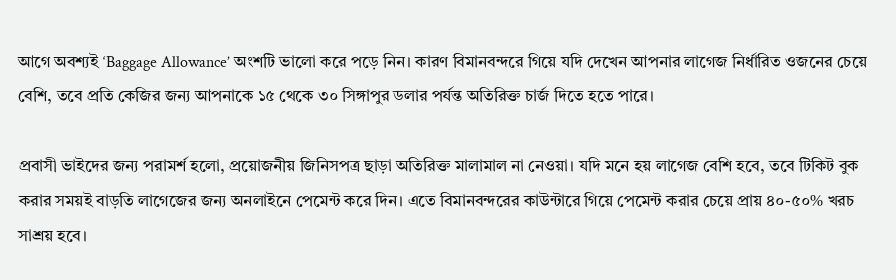আগে অবশ্যই ‘Baggage Allowance’ অংশটি ভালো করে পড়ে নিন। কারণ বিমানবন্দরে গিয়ে যদি দেখেন আপনার লাগেজ নির্ধারিত ওজনের চেয়ে বেশি, তবে প্রতি কেজির জন্য আপনাকে ১৫ থেকে ৩০ সিঙ্গাপুর ডলার পর্যন্ত অতিরিক্ত চার্জ দিতে হতে পারে।

প্রবাসী ভাইদের জন্য পরামর্শ হলো, প্রয়োজনীয় জিনিসপত্র ছাড়া অতিরিক্ত মালামাল না নেওয়া। যদি মনে হয় লাগেজ বেশি হবে, তবে টিকিট বুক করার সময়ই বাড়তি লাগেজের জন্য অনলাইনে পেমেন্ট করে দিন। এতে বিমানবন্দরের কাউন্টারে গিয়ে পেমেন্ট করার চেয়ে প্রায় ৪০-৫০% খরচ সাশ্রয় হবে।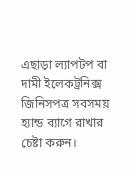এছাড়া ল্যাপটপ বা দামী ইলেকট্রনিক্স জিনিসপত্র সবসময় হ্যান্ড ব্যাগে রাখার চেষ্টা করুন।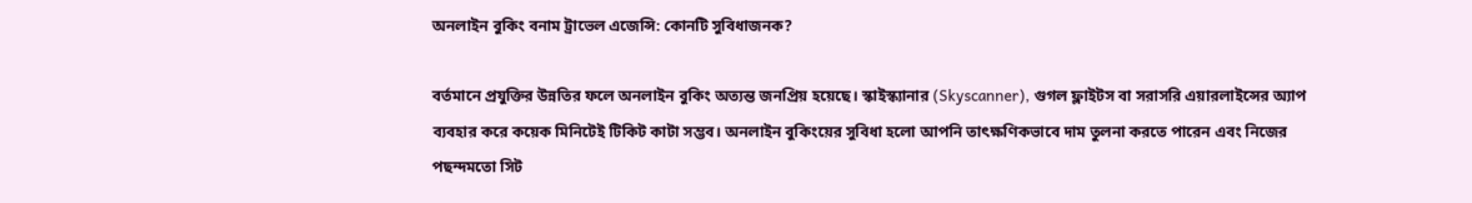অনলাইন বুকিং বনাম ট্রাভেল এজেন্সি: কোনটি সুবিধাজনক?

বর্তমানে প্রযুক্তির উন্নতির ফলে অনলাইন বুকিং অত্যন্ত জনপ্রিয় হয়েছে। স্কাইস্ক্যানার (Skyscanner), গুগল ফ্লাইটস বা সরাসরি এয়ারলাইন্সের অ্যাপ ব্যবহার করে কয়েক মিনিটেই টিকিট কাটা সম্ভব। অনলাইন বুকিংয়ের সুবিধা হলো আপনি তাৎক্ষণিকভাবে দাম তুলনা করতে পারেন এবং নিজের পছন্দমতো সিট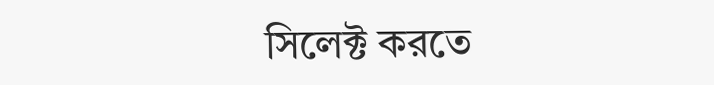সিলেক্ট করতে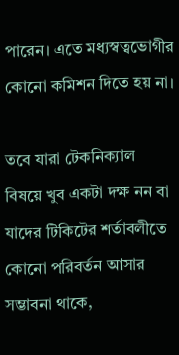পারেন। এতে মধ্যস্বত্বভোগীর কোনো কমিশন দিতে হয় না।

তবে যারা টেকনিক্যাল বিষয়ে খুব একটা দক্ষ নন বা যাদের টিকিটের শর্তাবলীতে কোনো পরিবর্তন আসার সম্ভাবনা থাকে,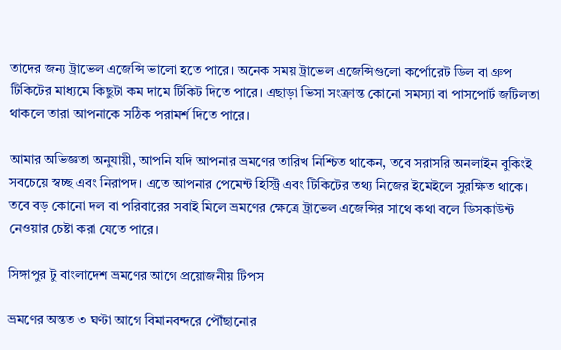তাদের জন্য ট্রাভেল এজেন্সি ভালো হতে পারে। অনেক সময় ট্রাভেল এজেন্সিগুলো কর্পোরেট ডিল বা গ্রুপ টিকিটের মাধ্যমে কিছুটা কম দামে টিকিট দিতে পারে। এছাড়া ভিসা সংক্রান্ত কোনো সমস্যা বা পাসপোর্ট জটিলতা থাকলে তারা আপনাকে সঠিক পরামর্শ দিতে পারে।

আমার অভিজ্ঞতা অনুযায়ী, আপনি যদি আপনার ভ্রমণের তারিখ নিশ্চিত থাকেন, তবে সরাসরি অনলাইন বুকিংই সবচেয়ে স্বচ্ছ এবং নিরাপদ। এতে আপনার পেমেন্ট হিস্ট্রি এবং টিকিটের তথ্য নিজের ইমেইলে সুরক্ষিত থাকে। তবে বড় কোনো দল বা পরিবারের সবাই মিলে ভ্রমণের ক্ষেত্রে ট্রাভেল এজেন্সির সাথে কথা বলে ডিসকাউন্ট নেওয়ার চেষ্টা করা যেতে পারে।

সিঙ্গাপুর টু বাংলাদেশ ভ্রমণের আগে প্রয়োজনীয় টিপস

ভ্রমণের অন্তত ৩ ঘণ্টা আগে বিমানবন্দরে পৌঁছানোর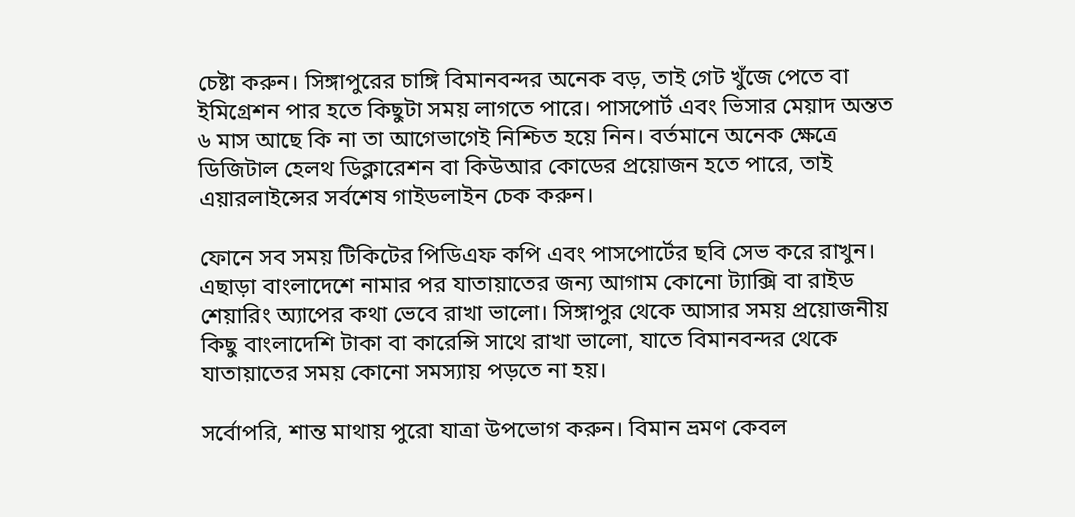চেষ্টা করুন। সিঙ্গাপুরের চাঙ্গি বিমানবন্দর অনেক বড়, তাই গেট খুঁজে পেতে বা ইমিগ্রেশন পার হতে কিছুটা সময় লাগতে পারে। পাসপোর্ট এবং ভিসার মেয়াদ অন্তত ৬ মাস আছে কি না তা আগেভাগেই নিশ্চিত হয়ে নিন। বর্তমানে অনেক ক্ষেত্রে ডিজিটাল হেলথ ডিক্লারেশন বা কিউআর কোডের প্রয়োজন হতে পারে, তাই এয়ারলাইন্সের সর্বশেষ গাইডলাইন চেক করুন।

ফোনে সব সময় টিকিটের পিডিএফ কপি এবং পাসপোর্টের ছবি সেভ করে রাখুন। এছাড়া বাংলাদেশে নামার পর যাতায়াতের জন্য আগাম কোনো ট্যাক্সি বা রাইড শেয়ারিং অ্যাপের কথা ভেবে রাখা ভালো। সিঙ্গাপুর থেকে আসার সময় প্রয়োজনীয় কিছু বাংলাদেশি টাকা বা কারেন্সি সাথে রাখা ভালো, যাতে বিমানবন্দর থেকে যাতায়াতের সময় কোনো সমস্যায় পড়তে না হয়।

সর্বোপরি, শান্ত মাথায় পুরো যাত্রা উপভোগ করুন। বিমান ভ্রমণ কেবল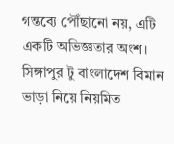গন্তব্যে পৌঁছানো নয়, এটি একটি অভিজ্ঞতার অংশ। সিঙ্গাপুর টু বাংলাদেশ বিমান ভাড়া নিয়ে নিয়মিত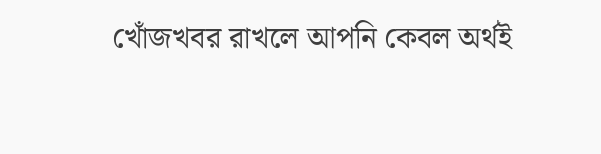খোঁজখবর রাখলে আপনি কেবল অর্থই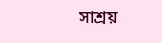সাশ্রয়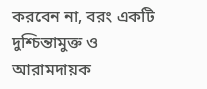করবেন না, বরং একটি দুশ্চিন্তামুক্ত ও আরামদায়ক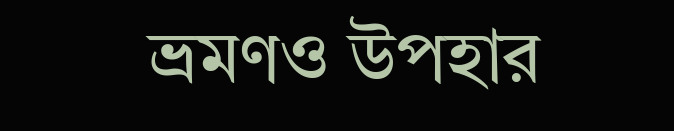ভ্রমণও উপহার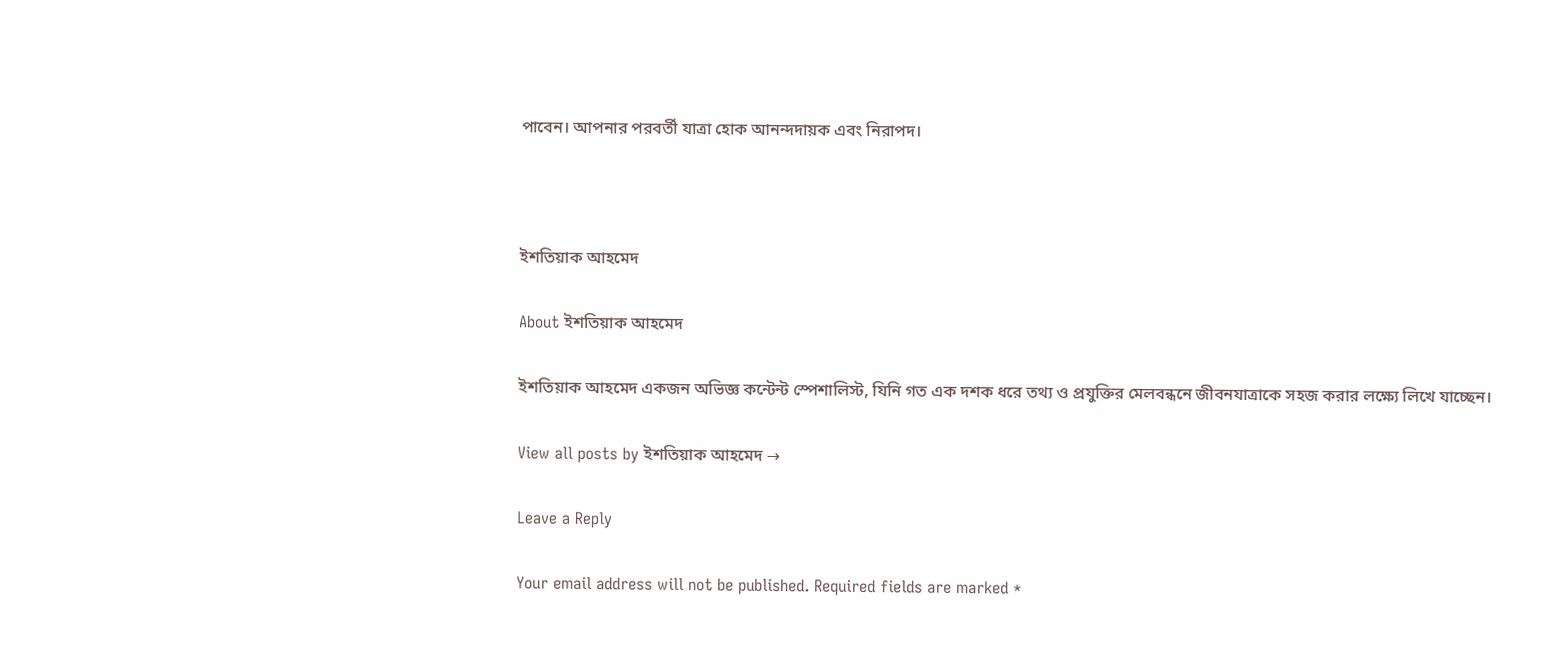পাবেন। আপনার পরবর্তী যাত্রা হোক আনন্দদায়ক এবং নিরাপদ।



ইশতিয়াক আহমেদ

About ইশতিয়াক আহমেদ

ইশতিয়াক আহমেদ একজন অভিজ্ঞ কন্টেন্ট স্পেশালিস্ট, যিনি গত এক দশক ধরে তথ্য ও প্রযুক্তির মেলবন্ধনে জীবনযাত্রাকে সহজ করার লক্ষ্যে লিখে যাচ্ছেন।

View all posts by ইশতিয়াক আহমেদ →

Leave a Reply

Your email address will not be published. Required fields are marked *